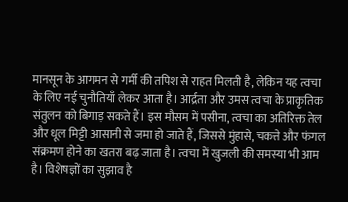मानसून के आगमन से गर्मी की तपिश से राहत मिलती है, लेकिन यह त्वचा के लिए नई चुनौतियाँ लेकर आता है। आर्द्रता और उमस त्वचा के प्राकृतिक संतुलन को बिगाड़ सकते हैं। इस मौसम में पसीना, त्वचा का अतिरिक्त तेल और धूल मिट्टी आसानी से जमा हो जाते हैं, जिससे मुंहासे, चकत्ते और फंगल संक्रमण होने का खतरा बढ़ जाता है। त्वचा में खुजली की समस्या भी आम है। विशेषज्ञों का सुझाव है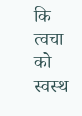कि त्वचा को स्वस्थ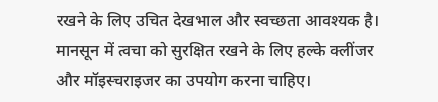रखने के लिए उचित देखभाल और स्वच्छता आवश्यक है। मानसून में त्वचा को सुरक्षित रखने के लिए हल्के क्लींजर और मॉइस्चराइजर का उपयोग करना चाहिए।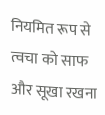नियमित रूप से त्वचा को साफ और सूखा रखना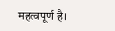महत्वपूर्ण है।